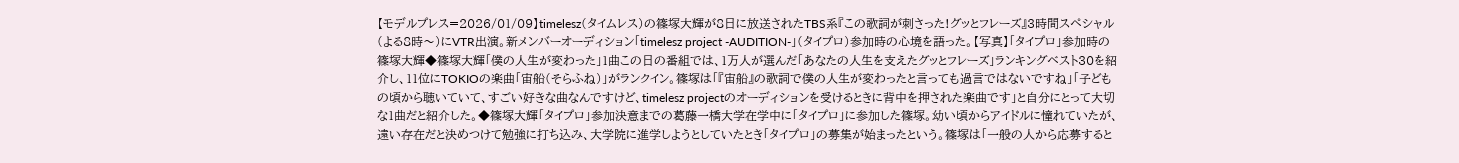【モデルプレス=2026/01/09】timelesz(タイムレス)の篠塚大輝が8日に放送されたTBS系『この歌詞が刺さった!グッとフレーズ』3時間スペシャル(よる8時〜)にVTR出演。新メンバーオーディション「timelesz project -AUDITION-」(タイプロ)参加時の心境を語った。【写真】「タイプロ」参加時の篠塚大輝◆篠塚大輝「僕の人生が変わった」1曲この日の番組では、1万人が選んだ「あなたの人生を支えたグッとフレーズ」ランキングベスト30を紹介し、11位にTOKIOの楽曲「宙船(そらふね)」がランクイン。篠塚は「『宙船』の歌詞で僕の人生が変わったと言っても過言ではないですね」「子どもの頃から聴いていて、すごい好きな曲なんですけど、timelesz projectのオーディションを受けるときに背中を押された楽曲です」と自分にとって大切な1曲だと紹介した。◆篠塚大輝「タイプロ」参加決意までの葛藤一橋大学在学中に「タイプロ」に参加した篠塚。幼い頃からアイドルに憧れていたが、遠い存在だと決めつけて勉強に打ち込み、大学院に進学しようとしていたとき「タイプロ」の募集が始まったという。篠塚は「一般の人から応募すると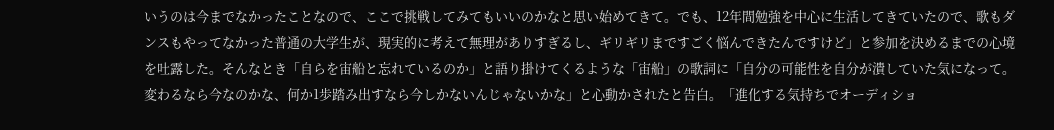いうのは今までなかったことなので、ここで挑戦してみてもいいのかなと思い始めてきて。でも、12年間勉強を中心に生活してきていたので、歌もダンスもやってなかった普通の大学生が、現実的に考えて無理がありすぎるし、ギリギリまですごく悩んできたんですけど」と参加を決めるまでの心境を吐露した。そんなとき「自らを宙船と忘れているのか」と語り掛けてくるような「宙船」の歌詞に「自分の可能性を自分が潰していた気になって。変わるなら今なのかな、何か1歩踏み出すなら今しかないんじゃないかな」と心動かされたと告白。「進化する気持ちでオーディショ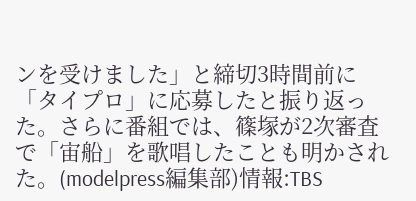ンを受けました」と締切3時間前に「タイプロ」に応募したと振り返った。さらに番組では、篠塚が2次審査で「宙船」を歌唱したことも明かされた。(modelpress編集部)情報:TBS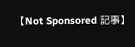【Not Sponsored 記事】